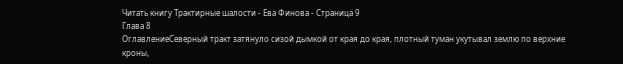Читать книгу Трактирные шалости - Ева Финова - Страница 9
Глава 8
ОглавлениеСеверный тракт затянуло сизой дымкой от края до края, плотный туман укутывал землю по верхние кроны,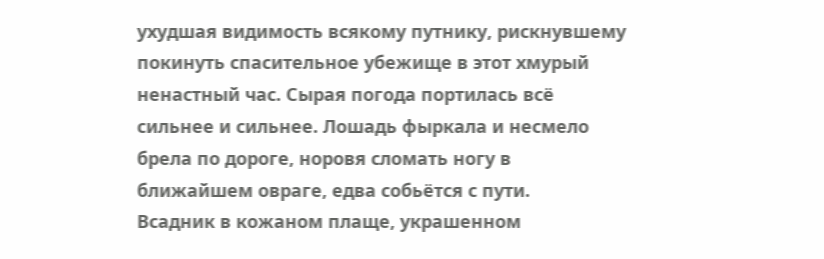ухудшая видимость всякому путнику, рискнувшему покинуть спасительное убежище в этот хмурый ненастный час. Сырая погода портилась всё сильнее и сильнее. Лошадь фыркала и несмело брела по дороге, норовя сломать ногу в ближайшем овраге, едва собьётся с пути.
Всадник в кожаном плаще, украшенном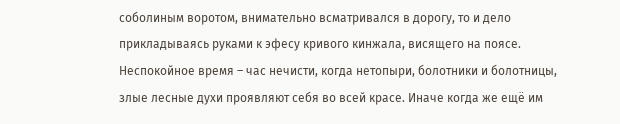соболиным воротом, внимательно всматривался в дорогу, то и дело прикладываясь руками к эфесу кривого кинжала, висящего на поясе. Неспокойное время – час нечисти, когда нетопыри, болотники и болотницы, злые лесные духи проявляют себя во всей красе. Иначе когда же ещё им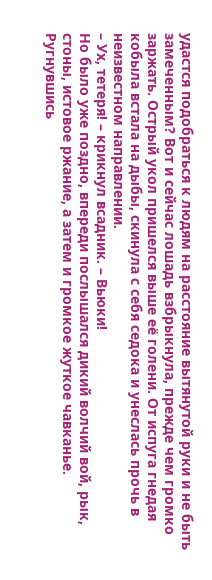удастся подобраться к людям на расстояние вытянутой руки и не быть замеченным? Вот и сейчас лошадь взбрыкнула, прежде чем громко заржать. Острый укол пришелся выше её голени. От испуга гнедая кобыла встала на дыбы, скинула с себя седока и унеслась прочь в неизвестном направлении.
– Ух, тетеря! – крикнул всадник. – Вьюки!
Но было уже поздно, впереди послышался дикий волчий вой, рык, стоны, истовое ржание, а затем и громкое жуткое чавканье.
Ругнувшись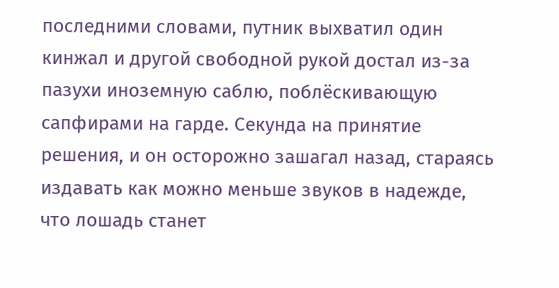последними словами, путник выхватил один кинжал и другой свободной рукой достал из-за пазухи иноземную саблю, поблёскивающую сапфирами на гарде. Секунда на принятие решения, и он осторожно зашагал назад, стараясь издавать как можно меньше звуков в надежде, что лошадь станет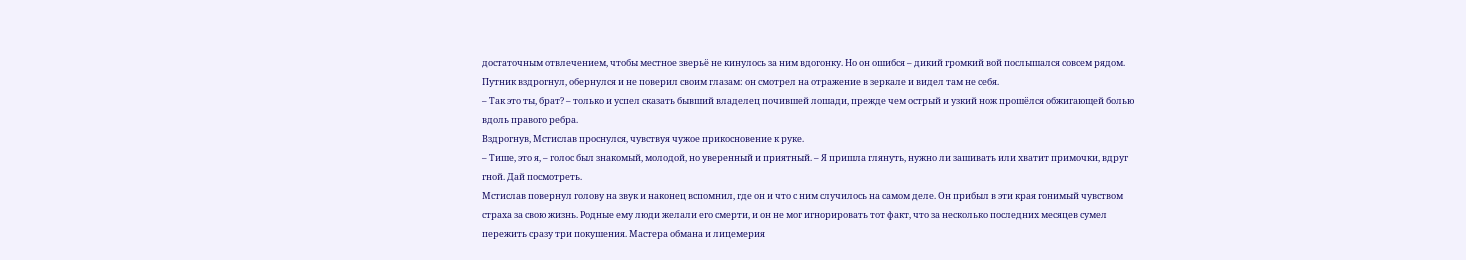достаточным отвлечением, чтобы местное зверьё не кинулось за ним вдогонку. Но он ошибся – дикий громкий вой послышался совсем рядом.
Путник вздрогнул, обернулся и не поверил своим глазам: он смотрел на отражение в зеркале и видел там не себя.
– Так это ты, брат? – только и успел сказать бывший владелец почившей лошади, прежде чем острый и узкий нож прошёлся обжигающей болью вдоль правого ребра.
Вздрогнув, Мстислав проснулся, чувствуя чужое прикосновение к руке.
– Тише, это я, – голос был знакомый, молодой, но уверенный и приятный. – Я пришла глянуть, нужно ли зашивать или хватит примочки, вдруг гной. Дай посмотреть.
Мстислав повернул голову на звук и наконец вспомнил, где он и что с ним случилось на самом деле. Он прибыл в эти края гонимый чувством страха за свою жизнь. Родные ему люди желали его смерти, и он не мог игнорировать тот факт, что за несколько последних месяцев сумел пережить сразу три покушения. Мастера обмана и лицемерия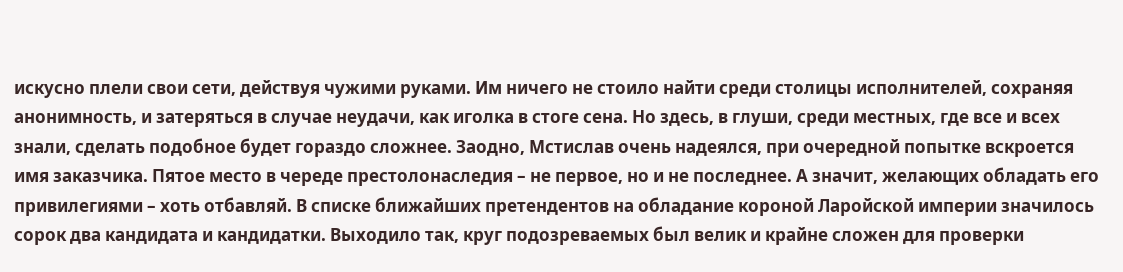искусно плели свои сети, действуя чужими руками. Им ничего не стоило найти среди столицы исполнителей, сохраняя анонимность, и затеряться в случае неудачи, как иголка в стоге сена. Но здесь, в глуши, среди местных, где все и всех знали, сделать подобное будет гораздо сложнее. Заодно, Мстислав очень надеялся, при очередной попытке вскроется имя заказчика. Пятое место в череде престолонаследия – не первое, но и не последнее. А значит, желающих обладать его привилегиями – хоть отбавляй. В списке ближайших претендентов на обладание короной Ларойской империи значилось сорок два кандидата и кандидатки. Выходило так, круг подозреваемых был велик и крайне сложен для проверки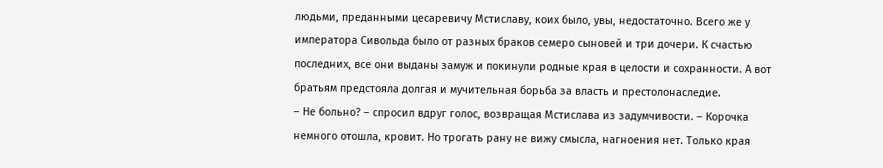людьми, преданными цесаревичу Мстиславу, коих было, увы, недостаточно. Всего же у императора Сивольда было от разных браков семеро сыновей и три дочери. К счастью последних, все они выданы замуж и покинули родные края в целости и сохранности. А вот братьям предстояла долгая и мучительная борьба за власть и престолонаследие.
– Не больно? – спросил вдруг голос, возвращая Мстислава из задумчивости. – Корочка немного отошла, кровит. Но трогать рану не вижу смысла, нагноения нет. Только края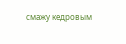смажу кедровым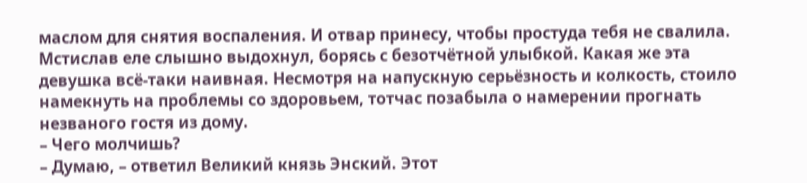маслом для снятия воспаления. И отвар принесу, чтобы простуда тебя не свалила.
Мстислав еле слышно выдохнул, борясь с безотчётной улыбкой. Какая же эта девушка всё-таки наивная. Несмотря на напускную серьёзность и колкость, стоило намекнуть на проблемы со здоровьем, тотчас позабыла о намерении прогнать незваного гостя из дому.
– Чего молчишь?
– Думаю, – ответил Великий князь Энский. Этот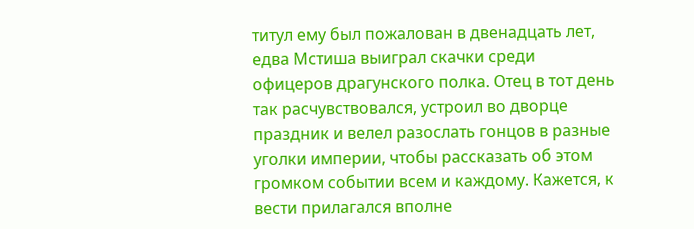титул ему был пожалован в двенадцать лет, едва Мстиша выиграл скачки среди офицеров драгунского полка. Отец в тот день так расчувствовался, устроил во дворце праздник и велел разослать гонцов в разные уголки империи, чтобы рассказать об этом громком событии всем и каждому. Кажется, к вести прилагался вполне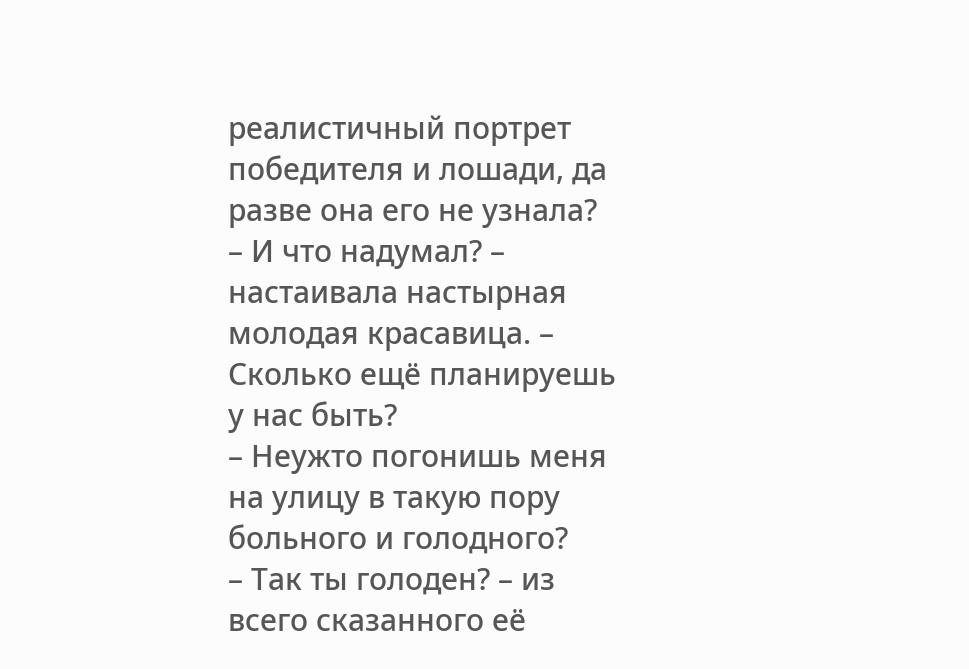реалистичный портрет победителя и лошади, да разве она его не узнала?
– И что надумал? – настаивала настырная молодая красавица. – Сколько ещё планируешь у нас быть?
– Неужто погонишь меня на улицу в такую пору больного и голодного?
– Так ты голоден? – из всего сказанного её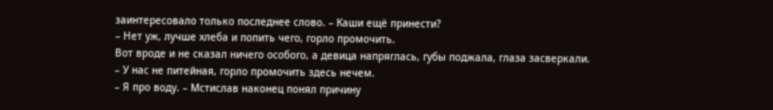заинтересовало только последнее слово. – Каши ещё принести?
– Нет уж, лучше хлеба и попить чего, горло промочить.
Вот вроде и не сказал ничего особого, а девица напряглась, губы поджала, глаза засверкали.
– У нас не питейная, горло промочить здесь нечем.
– Я про воду. – Мстислав наконец понял причину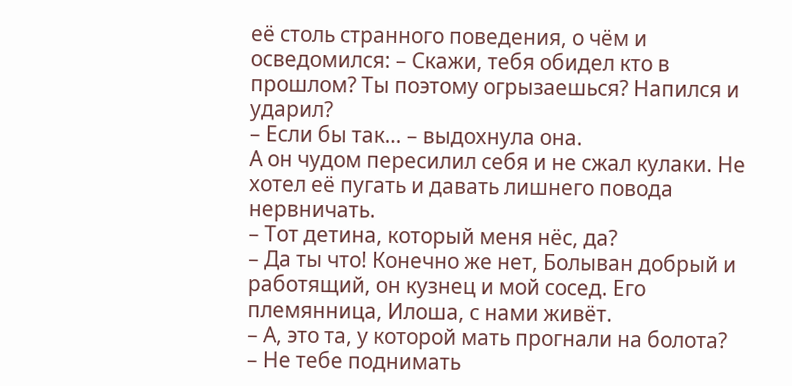её столь странного поведения, о чём и осведомился: – Скажи, тебя обидел кто в прошлом? Ты поэтому огрызаешься? Напился и ударил?
– Если бы так… – выдохнула она.
А он чудом пересилил себя и не сжал кулаки. Не хотел её пугать и давать лишнего повода нервничать.
– Тот детина, который меня нёс, да?
– Да ты что! Конечно же нет, Болыван добрый и работящий, он кузнец и мой сосед. Его племянница, Илоша, с нами живёт.
– А, это та, у которой мать прогнали на болота?
– Не тебе поднимать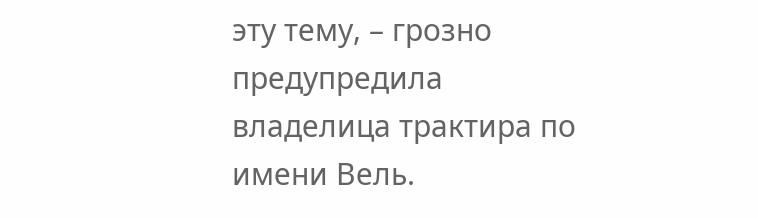эту тему, – грозно предупредила владелица трактира по имени Вель.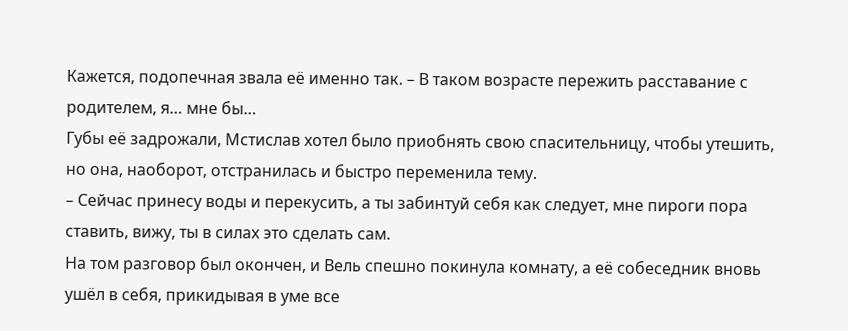Кажется, подопечная звала её именно так. – В таком возрасте пережить расставание с родителем, я… мне бы…
Губы её задрожали, Мстислав хотел было приобнять свою спасительницу, чтобы утешить, но она, наоборот, отстранилась и быстро переменила тему.
– Сейчас принесу воды и перекусить, а ты забинтуй себя как следует, мне пироги пора ставить, вижу, ты в силах это сделать сам.
На том разговор был окончен, и Вель спешно покинула комнату, а её собеседник вновь ушёл в себя, прикидывая в уме все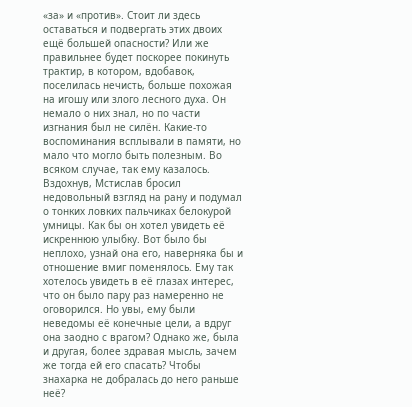«за» и «против». Стоит ли здесь оставаться и подвергать этих двоих ещё большей опасности? Или же правильнее будет поскорее покинуть трактир, в котором, вдобавок, поселилась нечисть, больше похожая на игошу или злого лесного духа. Он немало о них знал, но по части изгнания был не силён. Какие-то воспоминания всплывали в памяти, но мало что могло быть полезным. Во всяком случае, так ему казалось.
Вздохнув, Мстислав бросил недовольный взгляд на рану и подумал о тонких ловких пальчиках белокурой умницы. Как бы он хотел увидеть её искреннюю улыбку. Вот было бы неплохо, узнай она его, наверняка бы и отношение вмиг поменялось. Ему так хотелось увидеть в её глазах интерес, что он было пару раз намеренно не оговорился. Но увы, ему были неведомы её конечные цели, а вдруг она заодно с врагом? Однако же, была и другая, более здравая мысль, зачем же тогда ей его спасать? Чтобы знахарка не добралась до него раньше неё?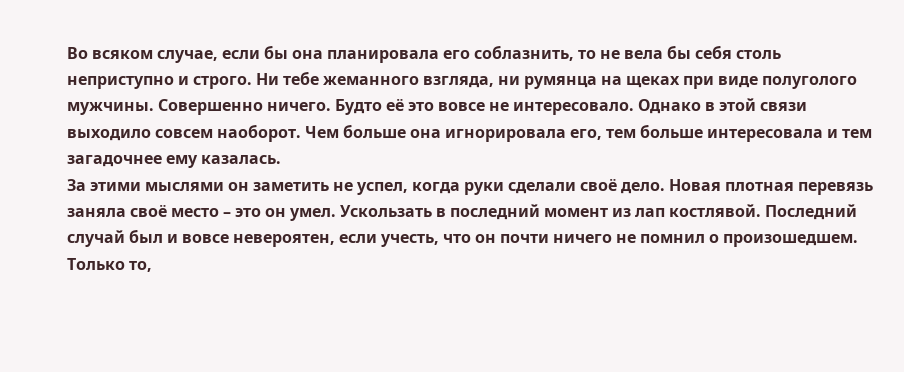Во всяком случае, если бы она планировала его соблазнить, то не вела бы себя столь неприступно и строго. Ни тебе жеманного взгляда, ни румянца на щеках при виде полуголого мужчины. Совершенно ничего. Будто её это вовсе не интересовало. Однако в этой связи выходило совсем наоборот. Чем больше она игнорировала его, тем больше интересовала и тем загадочнее ему казалась.
За этими мыслями он заметить не успел, когда руки сделали своё дело. Новая плотная перевязь заняла своё место – это он умел. Ускользать в последний момент из лап костлявой. Последний случай был и вовсе невероятен, если учесть, что он почти ничего не помнил о произошедшем. Только то,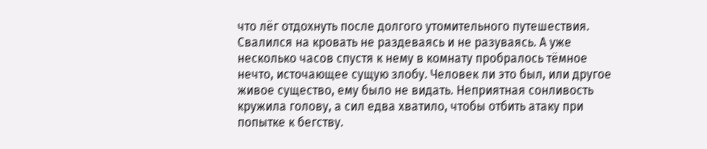что лёг отдохнуть после долгого утомительного путешествия. Свалился на кровать не раздеваясь и не разуваясь. А уже несколько часов спустя к нему в комнату пробралось тёмное нечто, источающее сущую злобу. Человек ли это был, или другое живое существо, ему было не видать. Неприятная сонливость кружила голову, а сил едва хватило, чтобы отбить атаку при попытке к бегству.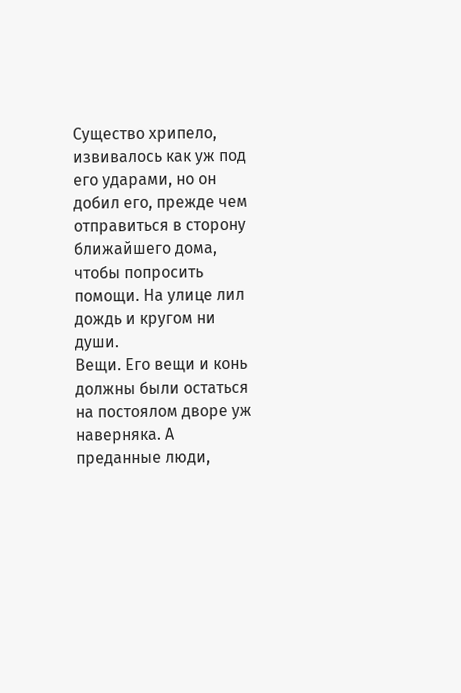Существо хрипело, извивалось как уж под его ударами, но он добил его, прежде чем отправиться в сторону ближайшего дома, чтобы попросить помощи. На улице лил дождь и кругом ни души.
Вещи. Его вещи и конь должны были остаться на постоялом дворе уж наверняка. А преданные люди,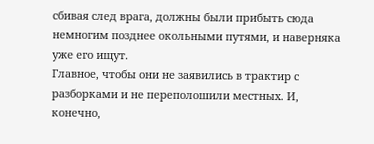сбивая след врага, должны были прибыть сюда немногим позднее окольными путями, и наверняка уже его ищут.
Главное, чтобы они не заявились в трактир с разборками и не переполошили местных. И, конечно,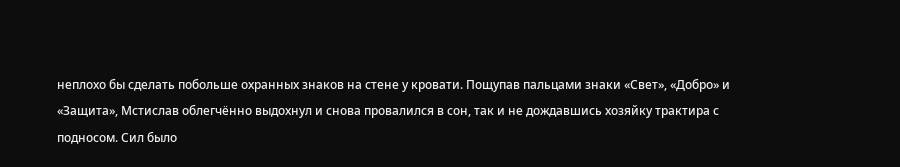неплохо бы сделать побольше охранных знаков на стене у кровати. Пощупав пальцами знаки «Свет», «Добро» и «Защита», Мстислав облегчённо выдохнул и снова провалился в сон, так и не дождавшись хозяйку трактира с подносом. Сил было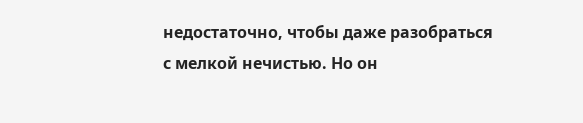недостаточно, чтобы даже разобраться с мелкой нечистью. Но он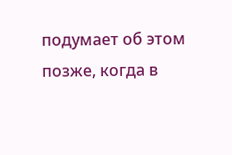подумает об этом позже, когда в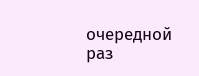очередной раз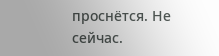проснётся. Не сейчас.